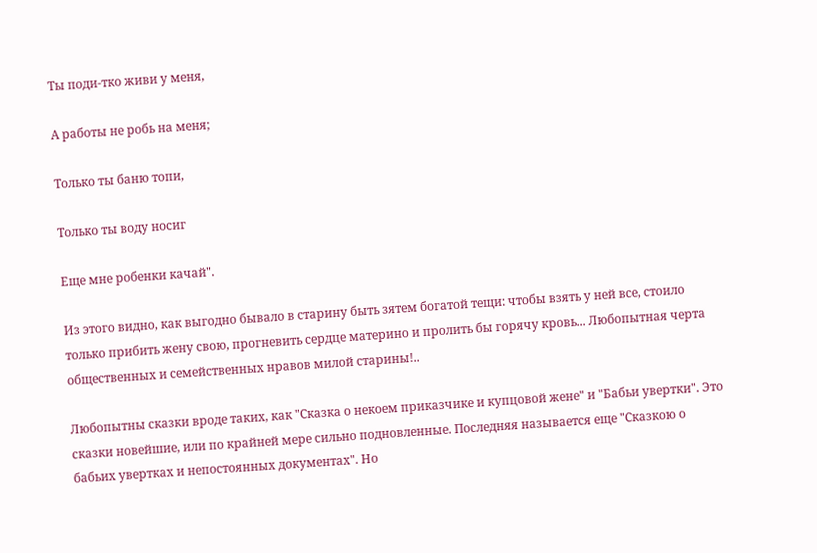Ты поди-тко живи у меня,

А работы не робь на меня;

Только ты баню топи,

Только ты воду носиг

Еще мне робенки качай".

Из этого видно, как выгодно бывало в старину быть зятем богатой тещи: чтобы взять у ней все, стоило только прибить жену свою, прогневить сердце материно и пролить бы горячу кровь... Любопытная черта общественных и семейственных нравов милой старины!..

Любопытны сказки вроде таких, как "Сказка о некоем приказчике и купцовой жене" и "Бабьи увертки". Это сказки новейшие, или по крайней мере сильно подновленные. Последняя называется еще "Сказкою о бабьих увертках и непостоянных документах". Но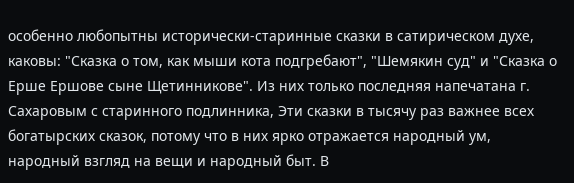особенно любопытны исторически-старинные сказки в сатирическом духе, каковы: "Сказка о том, как мыши кота подгребают", "Шемякин суд" и "Сказка о Ерше Ершове сыне Щетинникове". Из них только последняя напечатана г. Сахаровым с старинного подлинника, Эти сказки в тысячу раз важнее всех богатырских сказок, потому что в них ярко отражается народный ум, народный взгляд на вещи и народный быт. В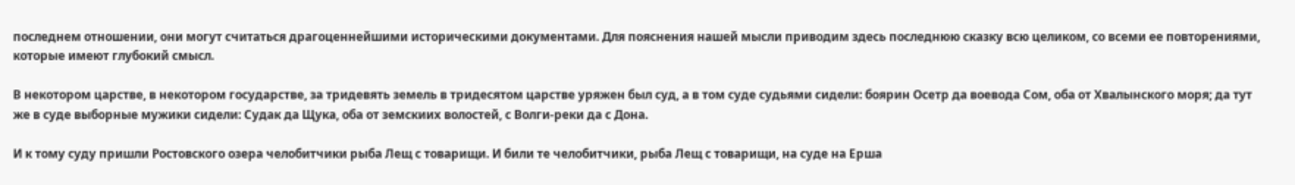последнем отношении, они могут считаться драгоценнейшими историческими документами. Для пояснения нашей мысли приводим здесь последнюю сказку всю целиком, со всеми ее повторениями, которые имеют глубокий смысл.

В некотором царстве, в некотором государстве, за тридевять земель в тридесятом царстве уряжен был суд, а в том суде судьями сидели: боярин Осетр да воевода Сом, оба от Хвалынского моря; да тут же в суде выборные мужики сидели: Судак да Щука, оба от земскиих волостей, с Волги-реки да с Дона.

И к тому суду пришли Ростовского озера челобитчики рыба Лещ с товарищи. И били те челобитчики, рыба Лещ с товарищи, на суде на Ерша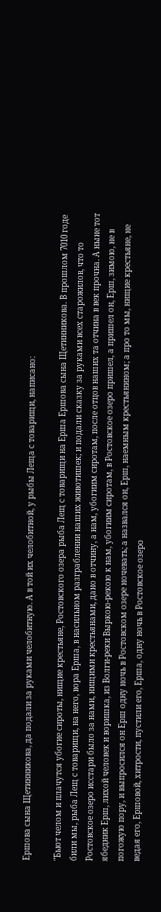Ершова сына Щетинникова, да подали за руками челобитную. А в той их челобитной, у рыбы Леща с товарищи, написано:

"Бьют челом и плачутся убогие сироты, нищие крестьяне, Ростовского озера рыба Лещ с товарищи на Ерша Ершова сына Щетинникова. В прошлом 7010 годе били мы, рыба Лещ с товарищи, на него, вора Ерша, в насильном разграблении наших животишек; и подали сказку за руками всех старожилов, что то Ростовское озеро исстари было за нами, нищими крестьянами, дано в отчину, а нам, убогиим сиротам, после отцов наших та отчина в век прочна. А ныне тот ябедник Ерш, лихой человек и воришка, из Волги-реки Выркою-рекою к нам, убогиим сиротам, в Ростовское озеро пришел, а пришел он, Ерш, зимою, не в погожую пору, и выпросился он Ерш одну ночь в Ростовском озере ночевать; а назвался он, Ерш, наемным крестьянином; а про то мы, нищие крестьяне, не ведая его, Ершовой, хитрости, пустили его, Ерша, одну ночь в Ростовское озеро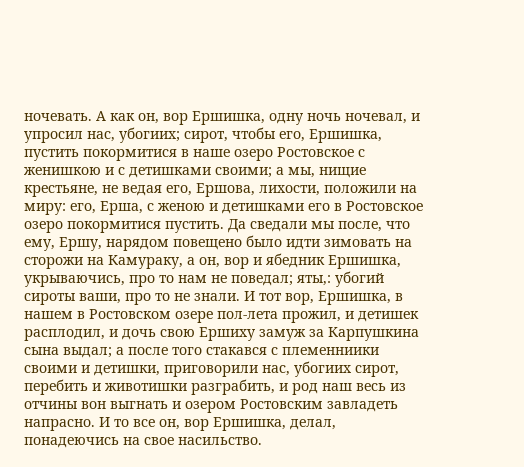ночевать. А как он, вор Ершишка, одну ночь ночевал, и упросил нас, убогиих; сирот, чтобы его, Ершишка, пустить покормитися в наше озеро Ростовское с женишкою и с детишками своими; а мы, нищие крестьяне, не ведая его, Ершова, лихости, положили на миру: его, Ерша, с женою и детишками его в Ростовское озеро покормитися пустить. Да сведали мы после, что ему, Ершу, нарядом повещено было идти зимовать на сторожи на Камураку, а он, вор и ябедник Ершишка, укрываючись, про то нам не поведал; яты,: убогий сироты ваши, про то не знали. И тот вор, Ершишка, в нашем в Ростовском озере пол-лета прожил, и детишек расплодил, и дочь свою Ершиху замуж за Карпушкина сына выдал; а после того стакався с племенниики своими и детишки, приговорили нас, убогиих сирот, перебить и животишки разграбить, и род наш весь из отчины вон выгнать и озером Ростовским завладеть напрасно. И то все он, вор Ершишка, делал, понадеючись на свое насильство.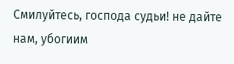Смилуйтесь, господа судьи! не дайте нам, убогиим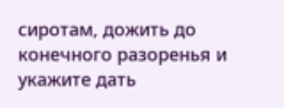сиротам, дожить до конечного разоренья и укажите дать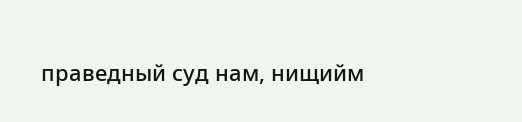праведный суд нам, нищийм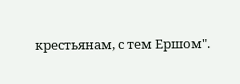крестьянам, с тем Ершом".